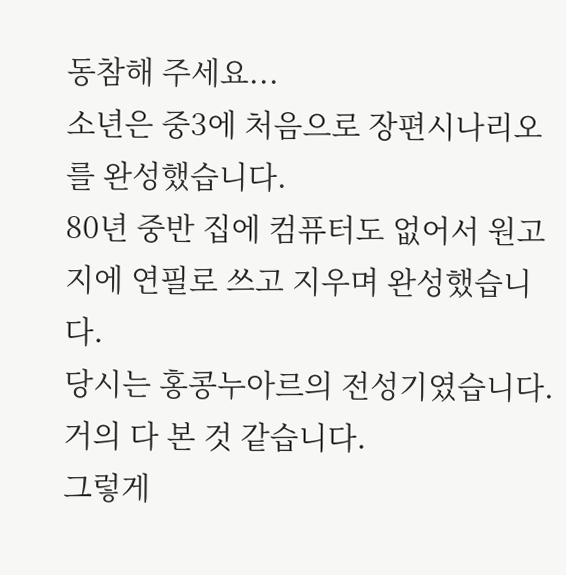동참해 주세요...
소년은 중3에 처음으로 장편시나리오를 완성했습니다.
80년 중반 집에 컴퓨터도 없어서 원고지에 연필로 쓰고 지우며 완성했습니다.
당시는 홍콩누아르의 전성기였습니다.
거의 다 본 것 같습니다.
그렇게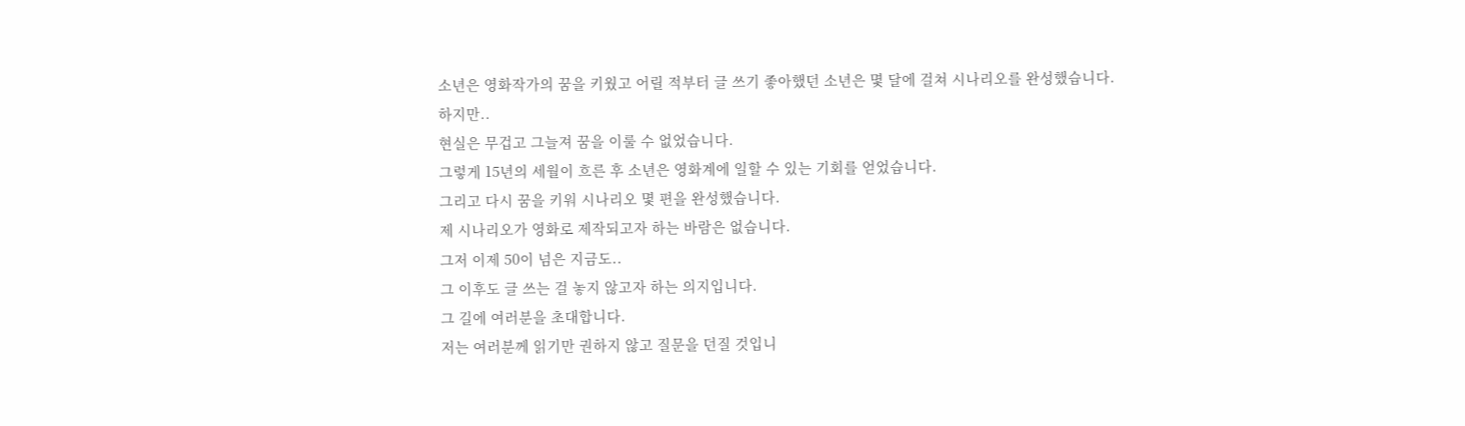소년은 영화작가의 꿈을 키웠고 어릴 적부터 글 쓰기 좋아했던 소년은 몇 달에 걸쳐 시나리오를 완성했습니다.
하지만..
현실은 무겁고 그늘져 꿈을 이룰 수 없었습니다.
그렇게 15년의 세월이 흐른 후 소년은 영화계에 일할 수 있는 기회를 얻었습니다.
그리고 다시 꿈을 키워 시나리오 몇 편을 완성했습니다.
제 시나리오가 영화로 제작되고자 하는 바람은 없습니다.
그저 이제 50이 넘은 지금도..
그 이후도 글 쓰는 걸 놓지 않고자 하는 의지입니다.
그 길에 여러분을 초대합니다.
저는 여러분께 읽기만 권하지 않고 질문을 던질 것입니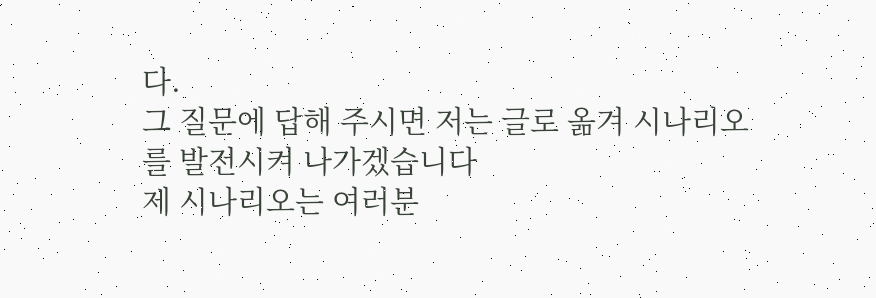다.
그 질문에 답해 주시면 저는 글로 옮겨 시나리오를 발전시켜 나가겠습니다
제 시나리오는 여러분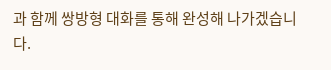과 함께 쌍방형 대화를 통해 완성해 나가겠습니다.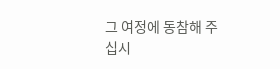그 여정에 동참해 주십시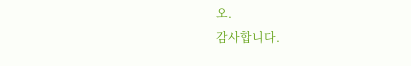오.
감사합니다.